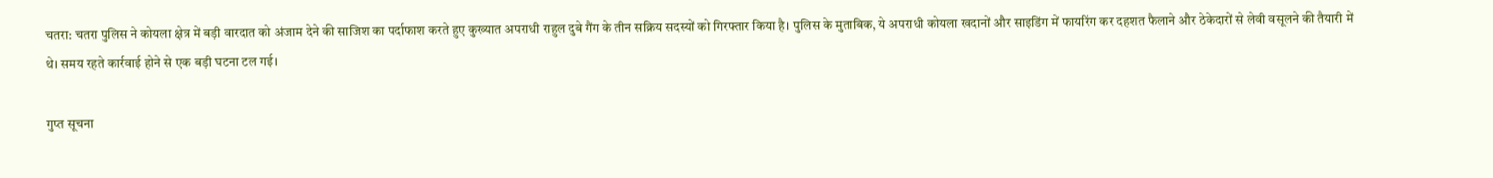चतरा: चतरा पुलिस ने कोयला क्षेत्र में बड़ी वारदात को अंजाम देने की साजिश का पर्दाफाश करते हुए कुख्यात अपराधी राहुल दुबे गैंग के तीन सक्रिय सदस्यों को गिरफ्तार किया है। पुलिस के मुताबिक, ये अपराधी कोयला खदानों और साइडिंग में फायरिंग कर दहशत फैलाने और ठेकेदारों से लेवी वसूलने की तैयारी में थे। समय रहते कार्रवाई होने से एक बड़ी घटना टल गई।

गुप्त सूचना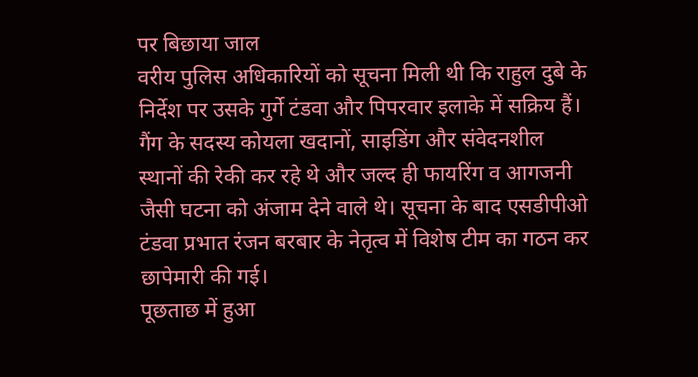पर बिछाया जाल
वरीय पुलिस अधिकारियों को सूचना मिली थी कि राहुल दुबे के निर्देश पर उसके गुर्गे टंडवा और पिपरवार इलाके में सक्रिय हैं। गैंग के सदस्य कोयला खदानों, साइडिंग और संवेदनशील स्थानों की रेकी कर रहे थे और जल्द ही फायरिंग व आगजनी जैसी घटना को अंजाम देने वाले थे। सूचना के बाद एसडीपीओ टंडवा प्रभात रंजन बरबार के नेतृत्व में विशेष टीम का गठन कर छापेमारी की गई।
पूछताछ में हुआ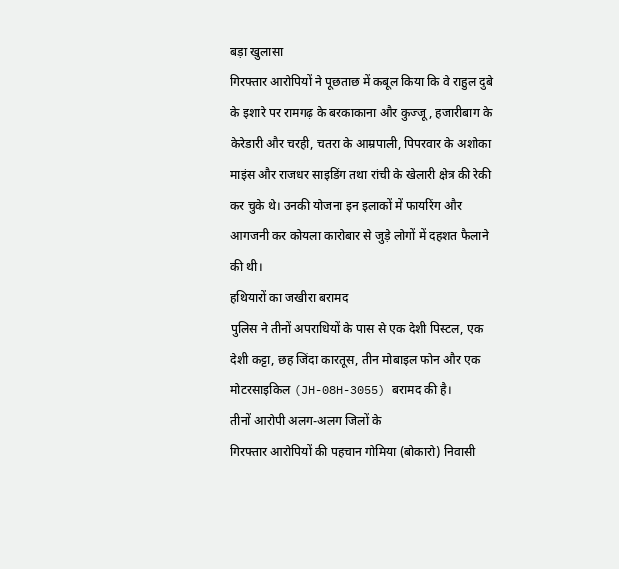बड़ा खुलासा
गिरफ्तार आरोपियों ने पूछताछ में कबूल किया कि वे राहुल दुबे के इशारे पर रामगढ़ के बरकाकाना और कुज्जू, हजारीबाग के केरेडारी और चरही, चतरा के आम्रपाली, पिपरवार के अशोका माइंस और राजधर साइडिंग तथा रांची के खेलारी क्षेत्र की रेकी कर चुके थे। उनकी योजना इन इलाकों में फायरिंग और आगजनी कर कोयला कारोबार से जुड़े लोगों में दहशत फैलाने की थी।
हथियारों का जखीरा बरामद
पुलिस ने तीनों अपराधियों के पास से एक देशी पिस्टल, एक देशी कट्टा, छह जिंदा कारतूस, तीन मोबाइल फोन और एक मोटरसाइकिल (JH-08H-3055) बरामद की है।
तीनों आरोपी अलग-अलग जिलों के
गिरफ्तार आरोपियों की पहचान गोमिया (बोकारो) निवासी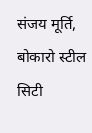संजय मूर्ति, बोकारो स्टील सिटी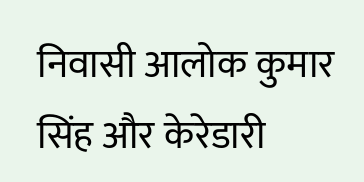निवासी आलोक कुमार सिंह और केरेडारी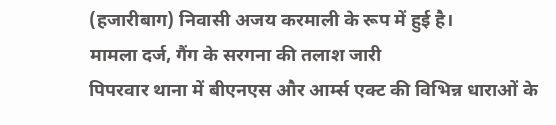(हजारीबाग) निवासी अजय करमाली के रूप में हुई है।
मामला दर्ज, गैंग के सरगना की तलाश जारी
पिपरवार थाना में बीएनएस और आर्म्स एक्ट की विभिन्न धाराओं के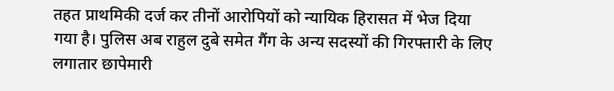तहत प्राथमिकी दर्ज कर तीनों आरोपियों को न्यायिक हिरासत में भेज दिया गया है। पुलिस अब राहुल दुबे समेत गैंग के अन्य सदस्यों की गिरफ्तारी के लिए लगातार छापेमारी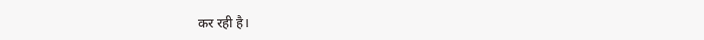कर रही है।